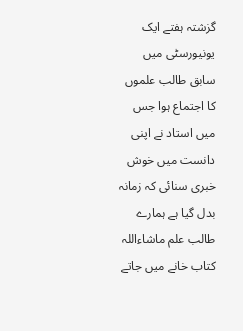گزشتہ ہفتے ایک یونیورسٹی میں سابق طالب علموں کا اجتماع ہوا جس میں استاد نے اپنی دانست میں خوش خبری سنائی کہ زمانہ بدل گیا ہے ہمارے طالب علم ماشاءاللہ کتاب خانے میں جاتے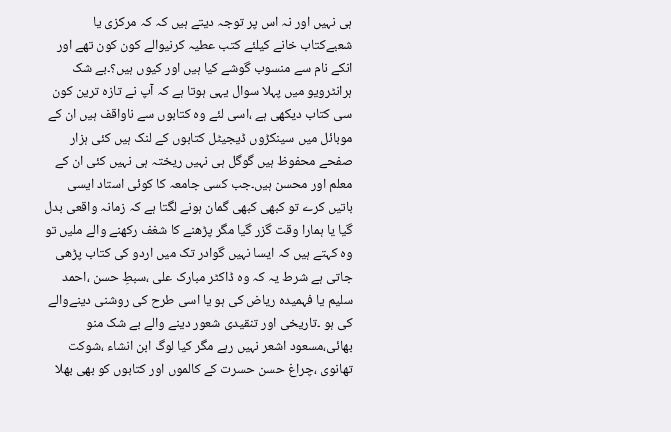ہی نہیں اور نہ اس پر توجہ دیتے ہیں کہ کہ مرکزی یا شعبےکتاب خانے کیلئے کتب عطیہ کرنیوالے کون کون تھے اور انکے نام سے منسوب گوشے کیا ہیں اور کیوں ہیں؟۔بے شک ہرانٹرویو میں پہلا سوال یہی ہوتا ہے کہ آپ نے تازہ ترین کون سی کتاب دیکھی ہے ،اسی لئے وہ کتابوں سے ناواقف ہیں ان کے موبائل میں سینکڑوں ڈیجیٹل کتابوں کے لنک ہیں کئی ہزار صفحے محفوظ ہیں گوگل ہی نہیں ریختہ ہی نہیں کئی ان کے معلم اور محسن ہیں۔جب کسی جامعہ کا کوئی استاد ایسی باتیں کرے تو کبھی کبھی گمان ہونے لگتا ہے کہ زمانہ واقعی بدل گیا یا ہمارا وقت گزر گیا مگر پڑھنے کا شغف رکھنے والے ملیں تو وہ کہتے ہیں کہ ایسا نہیں گوادر تک میں اردو کی کتاب پڑھی جاتی ہے شرط یہ کہ وہ ڈاکٹر مبارک علی ،سبطِ حسن ،احمد سلیم یا فہمیدہ ریاض کی ہو یا اسی طرح کی روشنی دینےوالے کی ہو ۔تاریخی اور تنقیدی شعور دینے والے بے شک منو بھائی،مسعود اشعر نہیں رہے مگر کیا لوگ ابن انشاء ،شوکت تھانوی ،چراغ حسن حسرت کے کالموں اور کتابوں کو بھی بھلا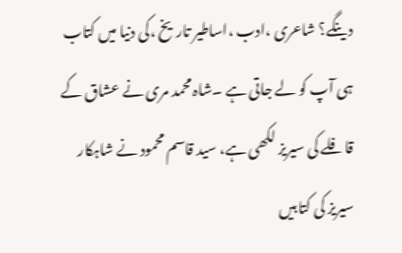دینگے؟ شاعری ،ادب ،اساطیر تاریخ ،کی دنیا میں کتاب ہی آپ کو لے جاتی ہے ۔شاہ محمد مری نے عشاق کے قافلے کی سیریز لکھی ہے، سید قاسم محمود نے شاہکار سیریز کی کتابیں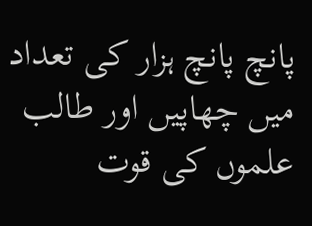پانچ پانچ ہزار کی تعداد میں چھاپیں اور طالب علموں کی قوت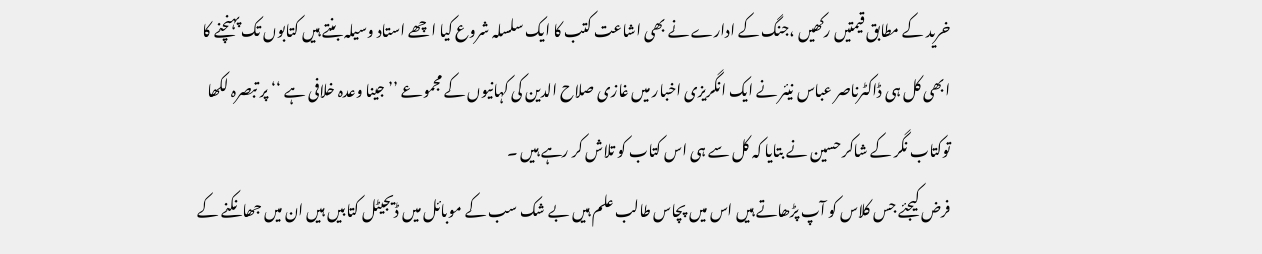خرید کے مطابق قیمتیں رکھیں ،جنگ کے ادارے نے بھی اشاعت کتب کا ایک سلسلہ شروع کیا اچھے استاد وسیلہ بنتے ہیں کتابوں تک پہنچنے کا ابھی کل ہی ڈاکٹرناصر عباس نیئر نے ایک انگریزی اخبار میں غازی صلاح الدین کی کہانیوں کے مجموعے ’’جینا وعدہ خلافی ہے ‘‘ پر تبصرہ لکھا توکتاب نگر کے شاکر حسین نے بتایا کہ کل سے ہی اس کتاب کو تلاش کر رہے ہیں ۔
فرض کیجئے جس کلاس کو آپ پڑھاتے ہیں اس میں پچاس طالب علم ہیں بے شک سب کے موبائل میں ڈیجیٹل کتابیں ہیں ان میں جھانکنے کے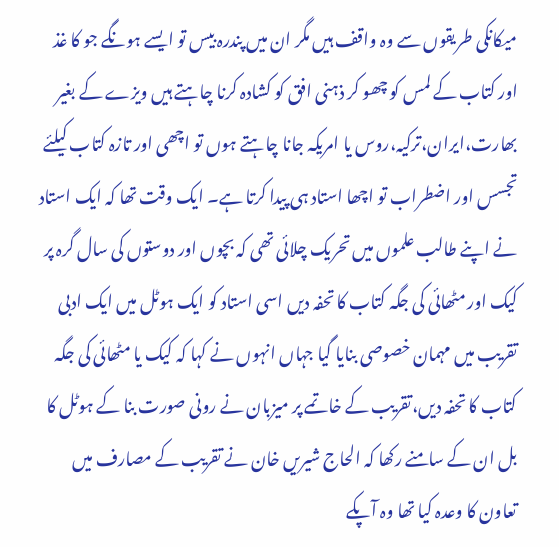میکانکی طریقوں سے وہ واقف ہیں مگر ان میں پندرہ بیس تو ایسے ہونگے جو کا غذ اور کتاب کے لمس کو چھو کر ذہنی افق کو کشادہ کرنا چاہتے ہیں ویزے کے بغیر بھارت،ایران،ترکیہ،روس یا امریکہ جانا چاہتے ہوں تو اچھی اور تازہ کتاب کیلئے تجسس اور اضطراب تو اچھا استاد ہی پیدا کرتا ہے۔ ایک وقت تھا کہ ایک استاد نے اپنے طالب علموں میں تحریک چلائی تھی کہ بچوں اور دوستوں کی سال گرہ پر کیک اور مٹھائی کی جگہ کتاب کا تحفہ دیں اسی استاد کو ایک ہوٹل میں ایک ادبی تقریب میں مہمان خصوصی بنایا گیا جہاں انہوں نے کہا کہ کیک یا مٹھائی کی جگہ کتاب کا تحفہ دیں،تقریب کے خاتمے پر میزبان نے رونی صورت بنا کے ہوٹل کا بل ان کے سامنے رکھا کہ الحاج شیریں خان نے تقریب کے مصارف میں تعاون کا وعدہ کیا تھا وہ آپکے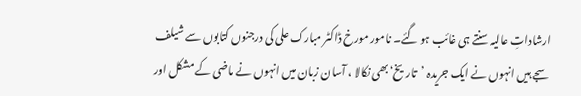ارشاداتِ عالیہ سنتے ہی غائب ہو گئے۔ نامور مورخ ڈاکٹر مبارک علی کی درجنوں کتابوں سے شیلف سجے ہیں انہوں نے ایک جریدہ ’تاریخ‘بھی نکالا ، آسان زبان میں انہوں نے ماضی کے مشکل اور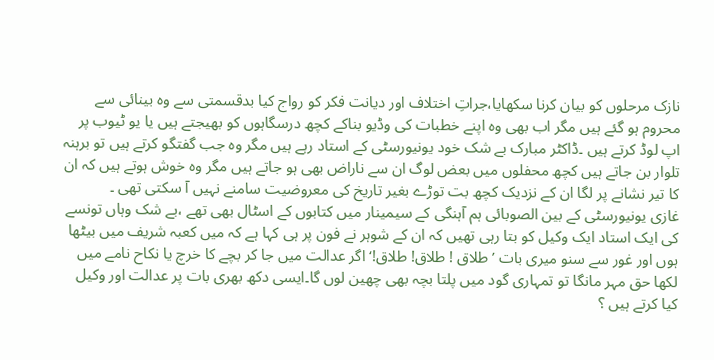نازک مرحلوں کو بیان کرنا سکھایا،جراتِ اختلاف اور دیانت فکر کو رواج کیا بدقسمتی سے وہ بینائی سے محروم ہو گئے ہیں مگر اب بھی وہ اپنے خطبات کی وڈیو بناکے کچھ درسگاہوں کو بھیجتے ہیں یا یو ٹیوب پر اپ لوڈ کرتے ہیں ۔ڈاکٹر مبارک بے شک خود یونیورسٹی کے استاد رہے ہیں مگر وہ جب گفتگو کرتے ہیں تو برہنہ تلوار بن جاتے ہیں کچھ محفلوں میں بعض لوگ ان سے ناراض بھی ہو جاتے ہیں مگر وہ خوش ہوتے ہیں کہ ان کا تیر نشانے پر لگا ان کے نزدیک کچھ بت توڑے بغیر تاریخ کی معروضیت سامنے نہیں آ سکتی تھی ۔
غازی یونیورسٹی کے بین الصوبائی ہم آہنگی کے سیمینار میں کتابوں کے اسٹال بھی تھے ،بے شک وہاں تونسے کی ایک استاد ایک وکیل کو بتا رہی تھیں کہ ان کے شوہر نے فون پر ہی کہا ہے کہ میں کعبہ شریف میں بیٹھا ہوں اور غور سے سنو میری بات ’طلاق ! طلاق! طلاق!‘ اگر عدالت میں جا کر بچے کا خرچ یا نکاح نامے میں لکھا حق مہر مانگا تو تمہاری گود میں پلتا بچہ بھی چھین لوں گا۔ایسی دکھ بھری بات پر عدالت اور وکیل کیا کرتے ہیں ؟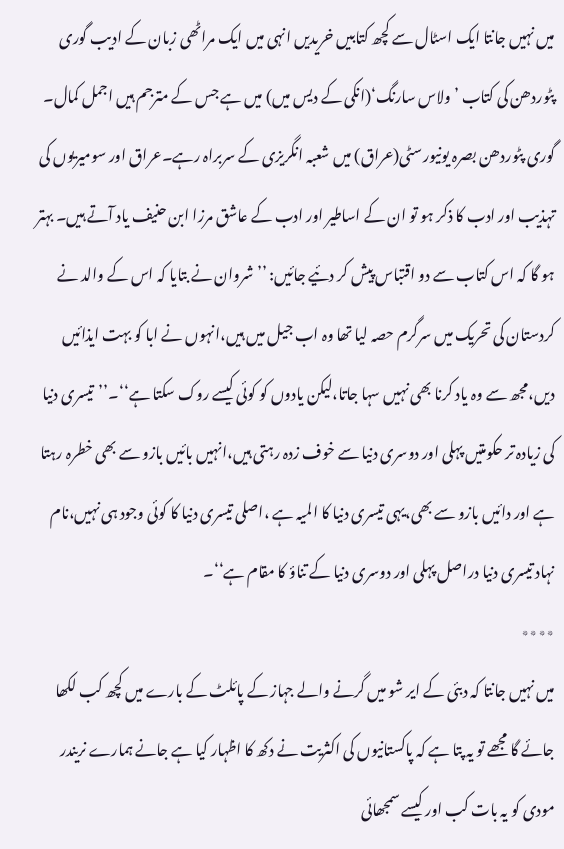میں نہیں جانتا ایک اسٹال سے کچھ کتابیں خریدیں انہی میں ایک مراٹھی زبان کے ادیب گوری پٹوردھن کی کتاب ’ولاس سارنگ‘(انکی کے دیس میں) میں ہے جس کے مترجم ہیں اجمل کمال۔
گوری پٹوردھن بصرہ یونیورسٹی(عراق) میں شعبہ انگریزی کے سربراہ رہے۔عراق اور سومیریوں کی تہذیب اور ادب کا ذکر ہو تو ان کے اساطیر اور ادب کے عاشق مرزا ابن حنیف یاد آتے ہیں۔ بہتر ہو گا کہ اس کتاب سے دو اقتباس پیش کر دئیے جائیں: ’’شروان نے بتایا کہ اس کے والد نے کردستان کی تحریک میں سرگرم حصہ لیا تھا وہ اب جیل میں ہیں،انہوں نے ابا کو بہت ایذائیں دیں،مجھ سے وہ یاد کرنا بھی نہیں سہا جاتا،لیکن یادوں کو کوئی کیسے روک سکتا ہے‘‘۔’’تیسری دنیا کی زیادہ تر حکومتیں پہلی اور دوسری دنیا سے خوف زدہ رہتی ہیں،انہیں بائیں بازو سے بھی خطرہ رہتا ہے اور دائیں بازو سے بھی،یہی تیسری دنیا کا المیہ ہے ،اصلی تیسری دنیا کا کوئی وجود ہی نہیں،نام نہاد تیسری دنیا دراصل پہلی اور دوسری دنیا کے تناؤ کا مقام ہے‘‘۔
٭٭٭٭
میں نہیں جانتا کہ دبئی کے ایر شو میں گرنے والے جہاز کے پائلٹ کے بارے میں کچھ کب لکھا جائے گا مجھے تو یہ پتا ہے کہ پاکستانیوں کی اکثریت نے دکھ کا اظہار کیا ہے جانے ہمارے نریندر مودی کو یہ بات کب اور کیسے سمجھائی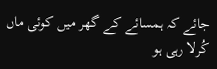جائے کہ ہمسائے کے گھر میں کوئی ماں کُرلا رہی ہو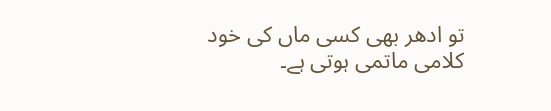تو ادھر بھی کسی ماں کی خود کلامی ماتمی ہوتی ہے۔